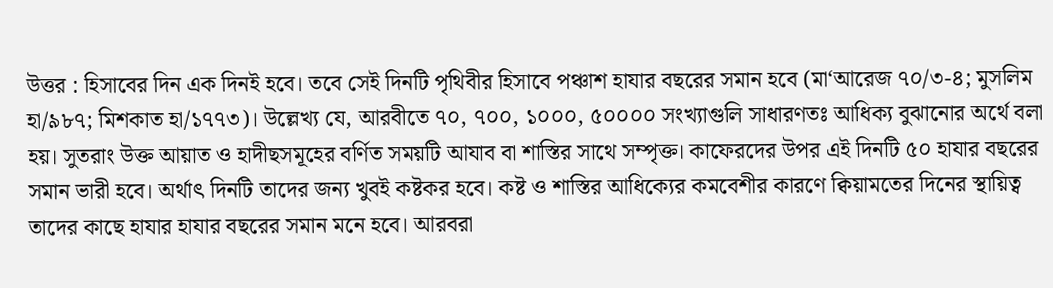উত্তর : হিসাবের দিন এক দিনই হবে। তবে সেই দিনটি পৃথিবীর হিসাবে পঞ্চাশ হাযার বছরের সমান হবে (মা‘আরেজ ৭০/৩-৪; মুসলিম হা/৯৮৭; মিশকাত হা/১৭৭৩)। উল্লেখ্য যে, আরবীতে ৭০, ৭০০, ১০০০, ৫০০০০ সংখ্যাগুলি সাধারণতঃ আধিক্য বুঝানোর অর্থে বলা হয়। সুতরাং উক্ত আয়াত ও হাদীছসমূহের বর্ণিত সময়টি আযাব বা শাস্তির সাথে সম্পৃক্ত। কাফেরদের উপর এই দিনটি ৫০ হাযার বছরের সমান ভারী হবে। অর্থাৎ দিনটি তাদের জন্য খুবই কষ্টকর হবে। কষ্ট ও শাস্তির আধিক্যের কমবেশীর কারণে ক্বিয়ামতের দিনের স্থায়িত্ব তাদের কাছে হাযার হাযার বছরের সমান মনে হবে। আরবরা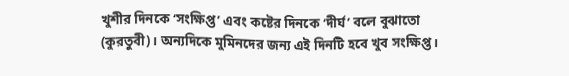খুশীর দিনকে ‘সংক্ষিপ্ত’ এবং কষ্টের দিনকে ‘দীর্ঘ’ বলে বুঝাতো (কুরতুবী)। অন্যদিকে মুমিনদের জন্য এই দিনটি হবে খুব সংক্ষিপ্ত।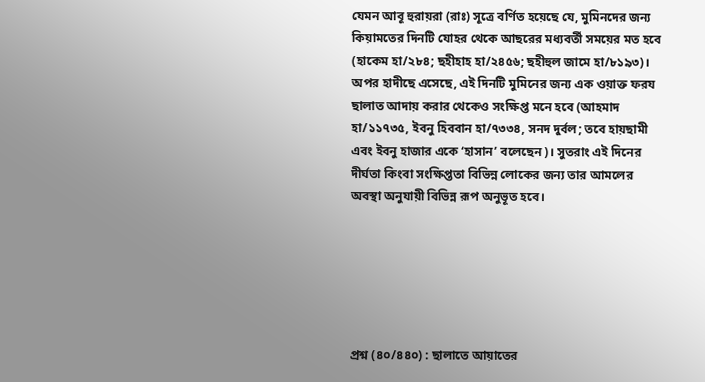যেমন আবূ হুরায়রা (রাঃ) সূত্রে বর্ণিত হয়েছে যে, মুমিনদের জন্য কিয়ামতের দিনটি যোহর থেকে আছরের মধ্যবর্তী সময়ের মত হবে (হাকেম হা/২৮৪; ছহীহাহ হা/২৪৫৬; ছহীহুল জামে হা/৮১৯৩)। অপর হাদীছে এসেছে, এই দিনটি মুমিনের জন্য এক ওয়াক্ত ফরয ছালাত আদায় করার থেকেও সংক্ষিপ্ত মনে হবে (আহমাদ হা/১১৭৩৫, ইবনু হিববান হা/৭৩৩৪, সনদ দুর্বল; তবে হায়ছামী এবং ইবনু হাজার একে ‘হাসান’ বলেছেন)। সুতরাং এই দিনের দীর্ঘতা কিংবা সংক্ষিপ্ততা বিভিন্ন লোকের জন্য তার আমলের অবস্থা অনুযায়ী বিভিন্ন রূপ অনুভূত হবে।






প্রশ্ন (৪০/৪৪০) : ছালাতে আয়াতের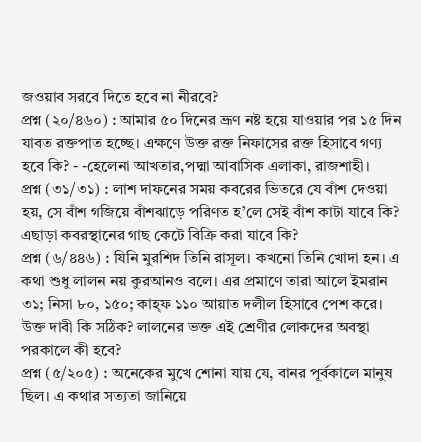জওয়াব সরবে দিতে হবে না নীরবে?
প্রশ্ন (২০/৪৬০) : আমার ৫০ দিনের ভ্রূণ নষ্ট হয়ে যাওয়ার পর ১৫ দিন যাবত রক্তপাত হচ্ছে। এক্ষণে উক্ত রক্ত নিফাসের রক্ত হিসাবে গণ্য হবে কি? - -হেলেনা আখতার,পদ্মা আবাসিক এলাকা, রাজশাহী।
প্রশ্ন (৩১/৩১) : লাশ দাফনের সময় কবরের ভিতরে যে বাঁশ দেওয়া হয়, সে বাঁশ গজিয়ে বাঁশঝাড়ে পরিণত হ’লে সেই বাঁশ কাটা যাবে কি? এছাড়া কবরস্থানের গাছ কেটে বিক্রি করা যাবে কি?
প্রশ্ন (৬/৪৪৬) : যিনি মুরশিদ তিনি রাসূল। কখনো তিনি খোদা হন। এ কথা শুধু লালন নয় কুরআনও বলে। এর প্রমাণে তারা আলে ইমরান ৩১; নিসা ৮০, ১৫০; কাহ্ফ ১১০ আয়াত দলীল হিসাবে পেশ করে। উক্ত দাবী কি সঠিক? লালনের ভক্ত এই শ্রেণীর লোকদের অবস্থা পরকালে কী হবে?
প্রশ্ন (৫/২০৫) : অনেকের মুখে শোনা যায় যে, বানর পূর্বকালে মানুষ ছিল। এ কথার সত্যতা জানিয়ে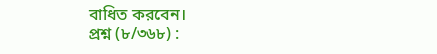বাধিত করবেন।
প্রশ্ন (৮/৩৬৮) :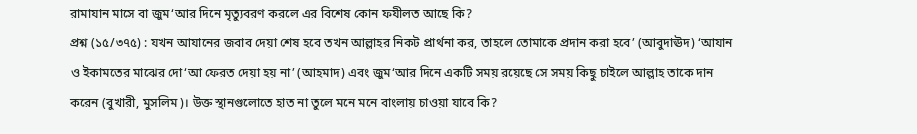রামাযান মাসে বা জুম‘আর দিনে মৃত্যুবরণ করলে এর বিশেষ কোন ফযীলত আছে কি?
প্রশ্ন (১৫/৩৭৫) : যখন আযানের জবাব দেয়া শেষ হবে তখন আল্লাহর নিকট প্রার্থনা কর, তাহলে তোমাকে প্রদান করা হবে’ (আবুদাঊদ) ‘আযান ও ইকামতের মাঝের দো‘আ ফেরত দেয়া হয় না’ (আহমাদ) এবং জুম‘আর দিনে একটি সময় রয়েছে সে সময় কিছু চাইলে আল্লাহ তাকে দান করেন (বুখারী, মুসলিম)। উক্ত স্থানগুলোতে হাত না তুলে মনে মনে বাংলায় চাওয়া যাবে কি?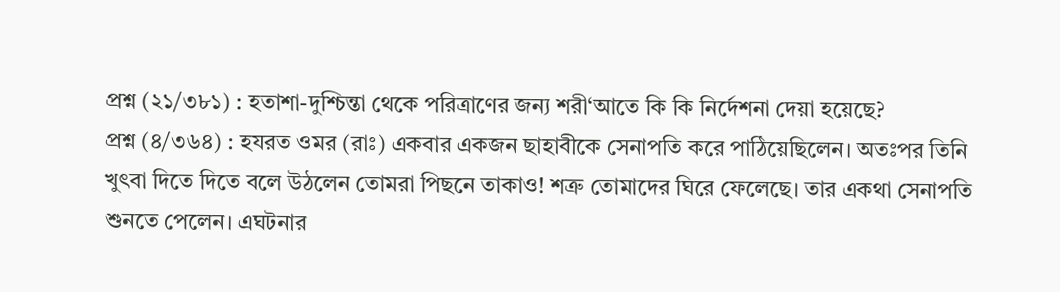প্রশ্ন (২১/৩৮১) : হতাশা-দুশ্চিন্তা থেকে পরিত্রাণের জন্য শরী‘আতে কি কি নির্দেশনা দেয়া হয়েছে?
প্রশ্ন (৪/৩৬৪) : হযরত ওমর (রাঃ) একবার একজন ছাহাবীকে সেনাপতি করে পাঠিয়েছিলেন। অতঃপর তিনি খুৎবা দিতে দিতে বলে উঠলেন তোমরা পিছনে তাকাও! শত্রু তোমাদের ঘিরে ফেলেছে। তার একথা সেনাপতি শুনতে পেলেন। এঘটনার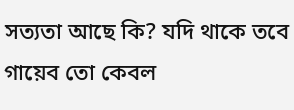সত্যতা আছে কি? যদি থাকে তবে গায়েব তো কেবল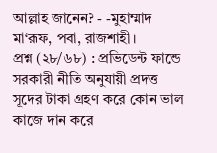আল্লাহ জানেন? - -মুহাম্মাদ মা‘রূফ, পবা, রাজশাহী।
প্রশ্ন (২৮/৬৮) : প্রভিডেন্ট ফান্ডে সরকারী নীতি অনুযায়ী প্রদত্ত সূদের টাকা গ্রহণ করে কোন ভাল কাজে দান করে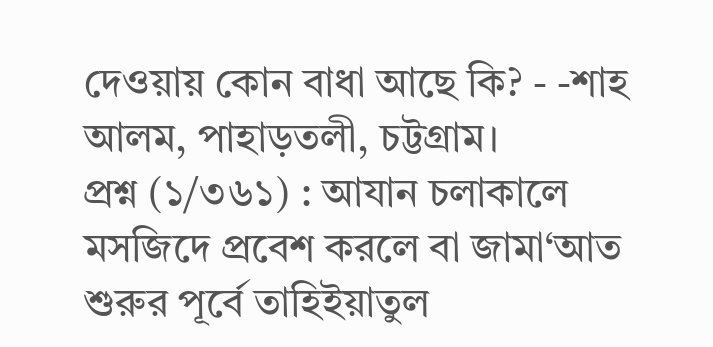দেওয়ায় কোন বাধা আছে কি? - -শাহ আলম, পাহাড়তলী, চট্টগ্রাম।
প্রশ্ন (১/৩৬১) : আযান চলাকালে মসজিদে প্রবেশ করলে বা জামা‘আত শুরুর পূর্বে তাহিইয়াতুল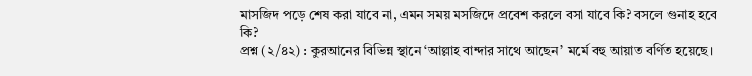মাসজিদ পড়ে শেষ করা যাবে না, এমন সময় মসজিদে প্রবেশ করলে বসা যাবে কি? বসলে গুনাহ হবে কি?
প্রশ্ন (২/৪২) : কুরআনের বিভিন্ন স্থানে ‘আল্লাহ বান্দার সাথে আছেন’ মর্মে বহু আয়াত বর্ণিত হয়েছে।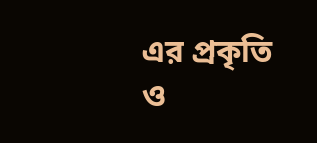এর প্রকৃতি ও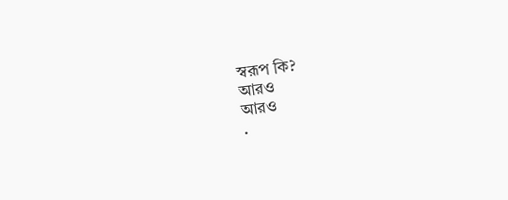স্বরূপ কি?
আরও
আরও
.